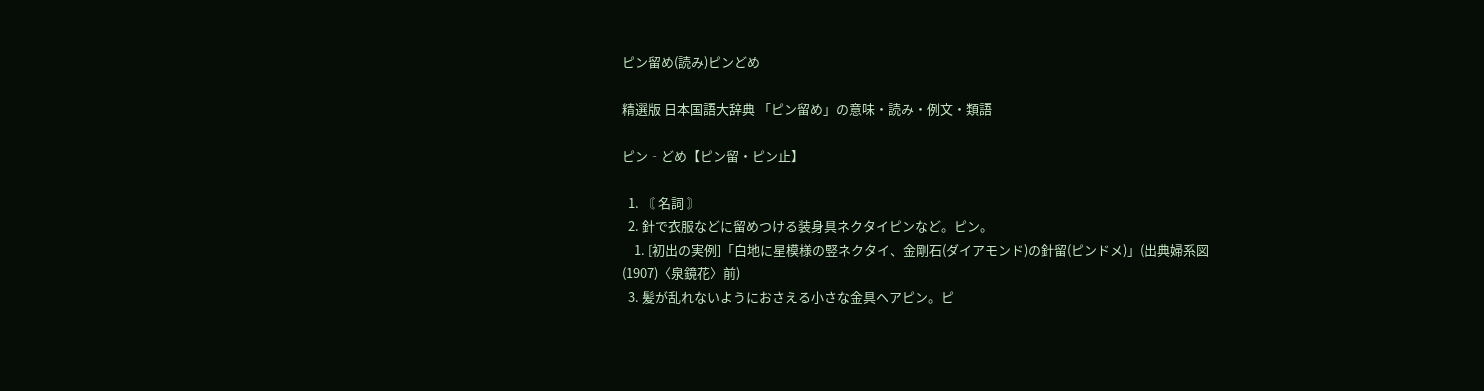ピン留め(読み)ピンどめ

精選版 日本国語大辞典 「ピン留め」の意味・読み・例文・類語

ピン‐どめ【ピン留・ピン止】

  1. 〘 名詞 〙
  2. 針で衣服などに留めつける装身具ネクタイピンなど。ピン。
    1. [初出の実例]「白地に星模様の竪ネクタイ、金剛石(ダイアモンド)の針留(ピンドメ)」(出典婦系図(1907)〈泉鏡花〉前)
  3. 髪が乱れないようにおさえる小さな金具ヘアピン。ピ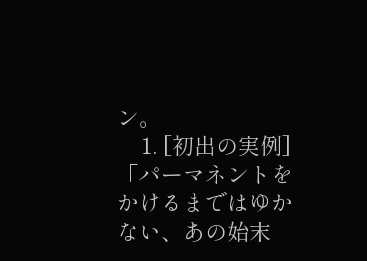ン。
    1. [初出の実例]「パーマネントをかけるまではゆかない、あの始末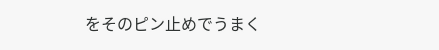をそのピン止めでうまく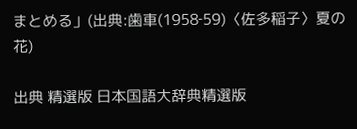まとめる」(出典:歯車(1958‐59)〈佐多稲子〉夏の花)

出典 精選版 日本国語大辞典精選版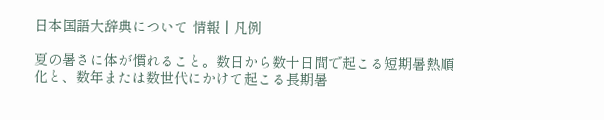日本国語大辞典について 情報 | 凡例

夏の暑さに体が慣れること。数日から数十日間で起こる短期暑熱順化と、数年または数世代にかけて起こる長期暑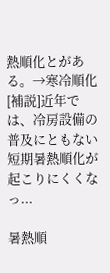熱順化とがある。→寒冷順化[補説]近年では、冷房設備の普及にともない短期暑熱順化が起こりにくくなっ...

暑熱順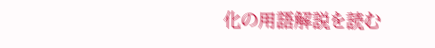化の用語解説を読む